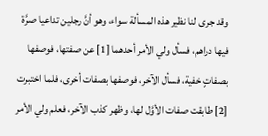وقد جرى لنا نظير هذه المسألة سواء، وهو أنَّ رجلين تداعيا صرَّة فيها دراهم، فسأل ولي الأمر أحدهما [1] عن صفتها، فوصفها بصفاتٍ خفية، فسأل الآخر، فوصفها بصفات أخرى، فلما اختبرت [2] طابقت صفات الأوَّل لها، وظهر كذب الآخر، فعلم ولي الأمر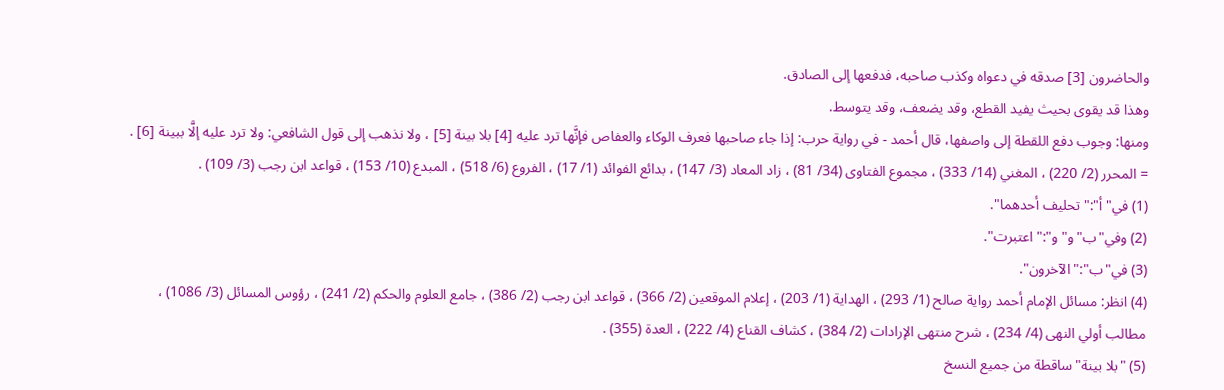والحاضرون [3] صدقه في دعواه وكذب صاحبه، فدفعها إلى الصادق.
وهذا قد يقوى بحيث يفيد القطع، وقد يضعف، وقد يتوسط.
ومنها: وجوب دفع اللقطة إلى واصفها، قال أحمد - في رواية حرب: إذا جاء صاحبها فعرف الوكاء والعفاص فإنَّها ترد عليه [4] بلا بينة [5] ، ولا نذهب إلى قول الشافعي: ولا ترد عليه إلَّا ببينة [6] .
= المحرر (2/ 220) ، المغني (14/ 333) ، مجموع الفتاوى (34/ 81) ، زاد المعاد (3/ 147) ، بدائع الفوائد (1/ 17) ، الفروع (6/ 518) ، المبدع (10/ 153) ، قواعد ابن رجب (3/ 109) .
(1) في"أ":"تحليف أحدهما".
(2) وفي"ب"و"و":"اعتبرت".
(3) في"ب":"الآخرون".
(4) انظر: مسائل الإمام أحمد رواية صالح (1/ 293) ، الهداية (1/ 203) ، إعلام الموقعين (2/ 366) ، قواعد ابن رجب (2/ 386) ، جامع العلوم والحكم (2/ 241) ، رؤوس المسائل (3/ 1086) ، مطالب أولي النهى (4/ 234) ، شرح منتهى الإرادات (2/ 384) ، كشاف القناع (4/ 222) ، العدة (355) .
(5) "بلا بينة"ساقطة من جميع النسخ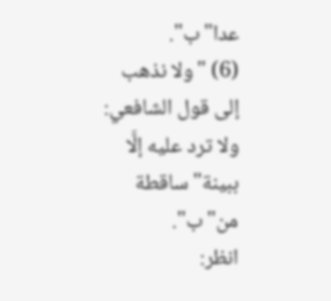عدا"ب".
(6) "ولا نذهب إلى قول الشافعي: ولا ترد عليه إلَّا ببينة"ساقطة من"ب".
انظر: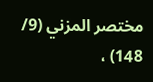مختصر المزني (9/ 148) ،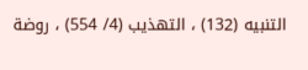التنبيه (132) ، التهذيب (4/ 554) ، روضة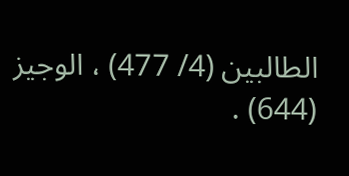الطالبين (4/ 477) ، الوجيز (644) .